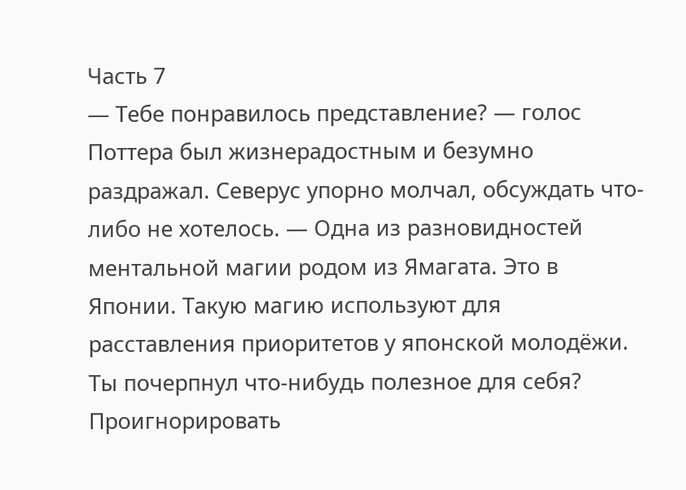Часть 7
― Тебе понравилось представление? ― голос Поттера был жизнерадостным и безумно раздражал. Северус упорно молчал, обсуждать что-либо не хотелось. ― Одна из разновидностей ментальной магии родом из Ямагата. Это в Японии. Такую магию используют для расставления приоритетов у японской молодёжи. Ты почерпнул что-нибудь полезное для себя?
Проигнорировать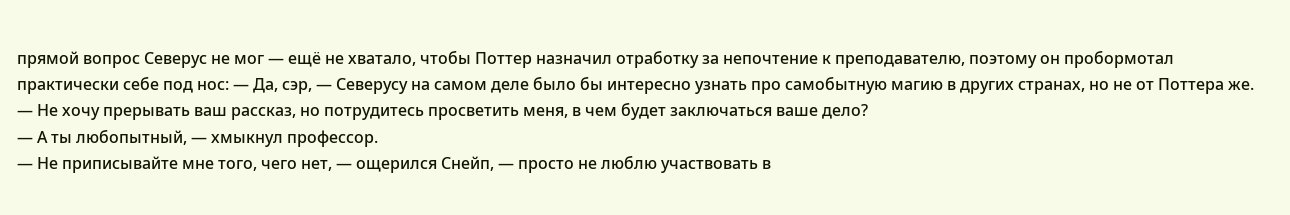прямой вопрос Северус не мог — ещё не хватало, чтобы Поттер назначил отработку за непочтение к преподавателю, поэтому он пробормотал практически себе под нос: ― Да, сэр, ― Северусу на самом деле было бы интересно узнать про самобытную магию в других странах, но не от Поттера же. ― Не хочу прерывать ваш рассказ, но потрудитесь просветить меня, в чем будет заключаться ваше дело?
― А ты любопытный, ― хмыкнул профессор.
― Не приписывайте мне того, чего нет, ― ощерился Снейп, ― просто не люблю участвовать в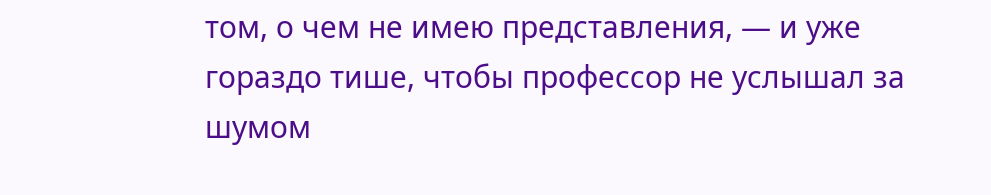том, о чем не имею представления, ― и уже гораздо тише, чтобы профессор не услышал за шумом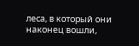леса, в который они наконец вошли,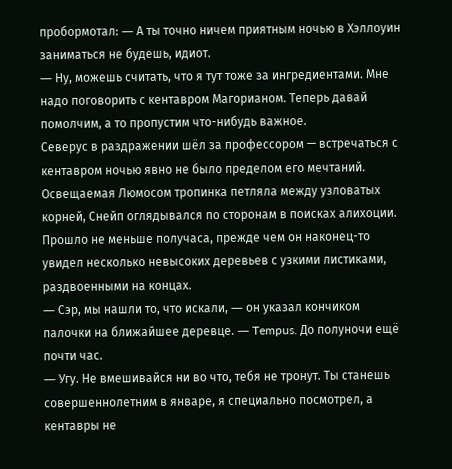пробормотал: ― А ты точно ничем приятным ночью в Хэллоуин заниматься не будешь, идиот.
― Ну, можешь считать, что я тут тоже за ингредиентами. Мне надо поговорить с кентавром Магорианом. Теперь давай помолчим, а то пропустим что-нибудь важное.
Северус в раздражении шёл за профессором — встречаться с кентавром ночью явно не было пределом его мечтаний.
Освещаемая Люмосом тропинка петляла между узловатых корней, Снейп оглядывался по сторонам в поисках алихоции. Прошло не меньше получаса, прежде чем он наконец-то увидел несколько невысоких деревьев с узкими листиками, раздвоенными на концах.
― Сэр, мы нашли то, что искали, ― он указал кончиком палочки на ближайшее деревце. ― Tempus. До полуночи ещё почти час.
― Угу. Не вмешивайся ни во что, тебя не тронут. Ты станешь совершеннолетним в январе, я специально посмотрел, а кентавры не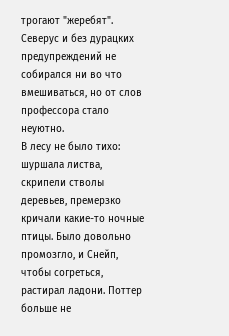трогают "жеребят".
Северус и без дурацких предупреждений не собирался ни во что вмешиваться, но от слов профессора стало неуютно.
В лесу не было тихо: шуршала листва, скрипели стволы деревьев, премерзко кричали какие-то ночные птицы. Было довольно промозгло, и Снейп, чтобы согреться, растирал ладони. Поттер больше не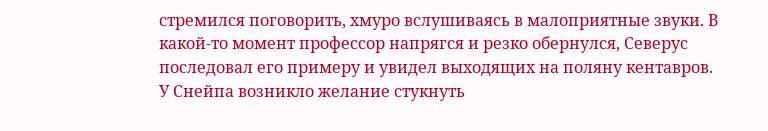стремился поговорить, хмуро вслушиваясь в малоприятные звуки. В какой-то момент профессор напрягся и резко обернулся, Северус последовал его примеру и увидел выходящих на поляну кентавров.
У Снейпа возникло желание стукнуть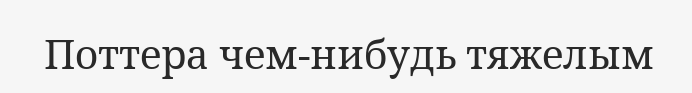Поттера чем-нибудь тяжелым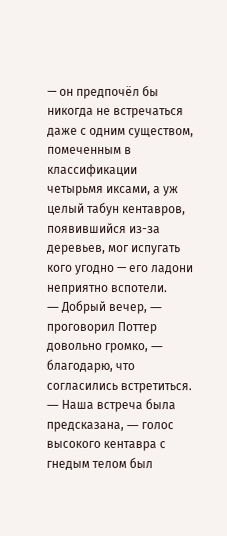— он предпочёл бы никогда не встречаться даже с одним существом, помеченным в классификации четырьмя иксами, а уж целый табун кентавров, появившийся из-за деревьев, мог испугать кого угодно — его ладони неприятно вспотели.
― Добрый вечер, ― проговорил Поттер довольно громко, ― благодарю, что согласились встретиться.
― Наша встреча была предсказана, ― голос высокого кентавра с гнедым телом был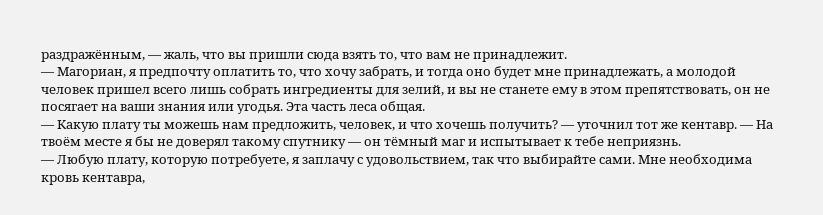раздражённым, ― жаль, что вы пришли сюда взять то, что вам не принадлежит.
― Магориан, я предпочту оплатить то, что хочу забрать, и тогда оно будет мне принадлежать, а молодой человек пришел всего лишь собрать ингредиенты для зелий, и вы не станете ему в этом препятствовать, он не посягает на ваши знания или угодья. Эта часть леса общая.
― Какую плату ты можешь нам предложить, человек, и что хочешь получить? ― уточнил тот же кентавр. ― На твоём месте я бы не доверял такому спутнику — он тёмный маг и испытывает к тебе неприязнь.
― Любую плату, которую потребуете, я заплачу с удовольствием, так что выбирайте сами. Мне необходима кровь кентавра,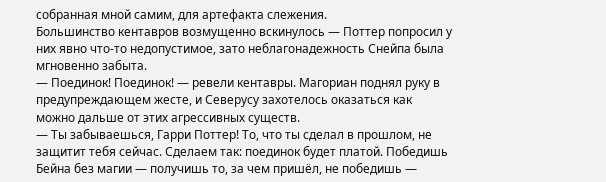собранная мной самим, для артефакта слежения.
Большинство кентавров возмущенно вскинулось — Поттер попросил у них явно что-то недопустимое, зато неблагонадежность Снейпа была мгновенно забыта.
― Поединок! Поединок! ― ревели кентавры. Магориан поднял руку в предупреждающем жесте, и Северусу захотелось оказаться как можно дальше от этих агрессивных существ.
― Ты забываешься, Гарри Поттер! То, что ты сделал в прошлом, не защитит тебя сейчас. Сделаем так: поединок будет платой. Победишь Бейна без магии — получишь то, за чем пришёл, не победишь —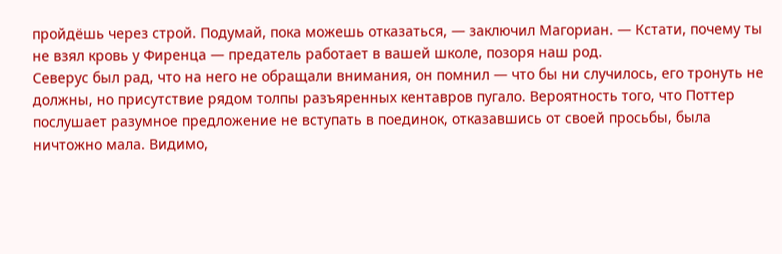пройдёшь через строй. Подумай, пока можешь отказаться, ― заключил Магориан. ― Кстати, почему ты не взял кровь у Фиренца — предатель работает в вашей школе, позоря наш род.
Северус был рад, что на него не обращали внимания, он помнил — что бы ни случилось, его тронуть не должны, но присутствие рядом толпы разъяренных кентавров пугало. Вероятность того, что Поттер послушает разумное предложение не вступать в поединок, отказавшись от своей просьбы, была ничтожно мала. Видимо,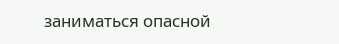заниматься опасной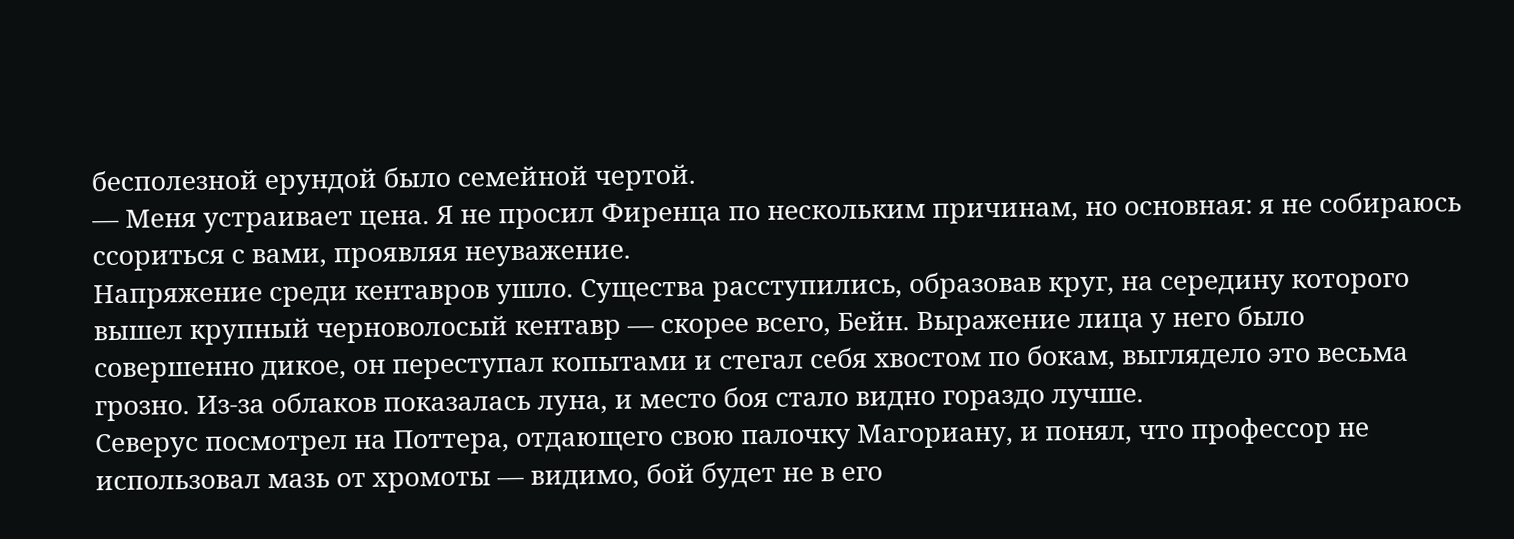бесполезной ерундой было семейной чертой.
― Меня устраивает цена. Я не просил Фиренца по нескольким причинам, но основная: я не собираюсь ссориться с вами, проявляя неуважение.
Напряжение среди кентавров ушло. Существа расступились, образовав круг, на середину которого вышел крупный черноволосый кентавр — скорее всего, Бейн. Выражение лица у него было совершенно дикое, он переступал копытами и стегал себя хвостом по бокам, выглядело это весьма грозно. Из-за облаков показалась луна, и место боя стало видно гораздо лучше.
Северус посмотрел на Поттера, отдающего свою палочку Магориану, и понял, что профессор не использовал мазь от хромоты — видимо, бой будет не в его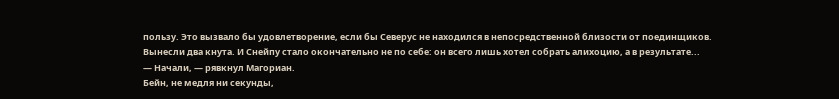пользу. Это вызвало бы удовлетворение, если бы Северус не находился в непосредственной близости от поединщиков. Вынесли два кнута. И Снейпу стало окончательно не по себе: он всего лишь хотел собрать алихоцию, а в результате...
― Начали, ― рявкнул Магориан.
Бейн, не медля ни секунды,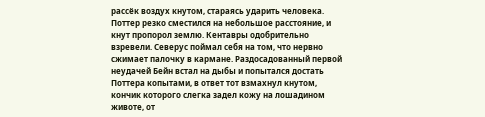рассёк воздух кнутом, стараясь ударить человека. Поттер резко сместился на небольшое расстояние, и кнут пропорол землю. Кентавры одобрительно взревели. Северус поймал себя на том, что нервно сжимает палочку в кармане. Раздосадованный первой неудачей Бейн встал на дыбы и попытался достать Поттера копытами, в ответ тот взмахнул кнутом, кончик которого слегка задел кожу на лошадином животе, от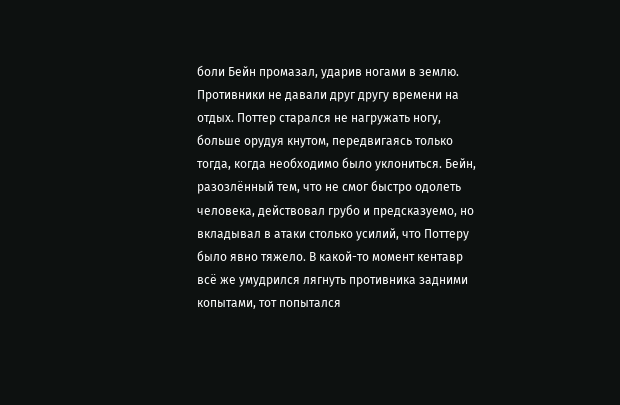боли Бейн промазал, ударив ногами в землю.
Противники не давали друг другу времени на отдых. Поттер старался не нагружать ногу, больше орудуя кнутом, передвигаясь только тогда, когда необходимо было уклониться. Бейн, разозлённый тем, что не смог быстро одолеть человека, действовал грубо и предсказуемо, но вкладывал в атаки столько усилий, что Поттеру было явно тяжело. В какой-то момент кентавр всё же умудрился лягнуть противника задними копытами, тот попытался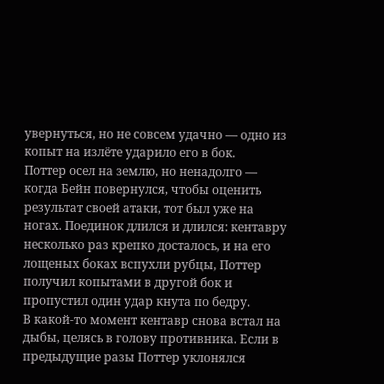увернуться, но не совсем удачно — одно из копыт на излёте ударило его в бок.
Поттер осел на землю, но ненадолго — когда Бейн повернулся, чтобы оценить результат своей атаки, тот был уже на ногах. Поединок длился и длился: кентавру несколько раз крепко досталось, и на его лощеных боках вспухли рубцы, Поттер получил копытами в другой бок и пропустил один удар кнута по бедру.
В какой-то момент кентавр снова встал на дыбы, целясь в голову противника. Если в предыдущие разы Поттер уклонялся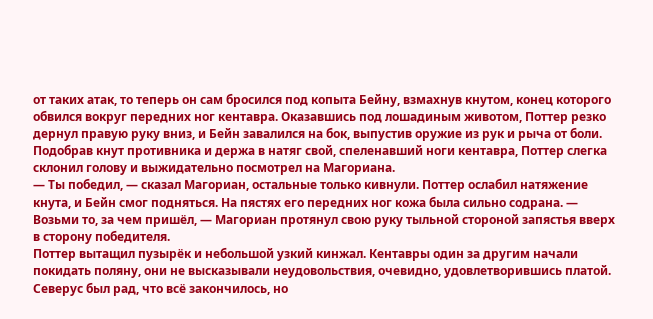от таких атак, то теперь он сам бросился под копыта Бейну, взмахнув кнутом, конец которого обвился вокруг передних ног кентавра. Оказавшись под лошадиным животом, Поттер резко дернул правую руку вниз, и Бейн завалился на бок, выпустив оружие из рук и рыча от боли. Подобрав кнут противника и держа в натяг свой, спеленавший ноги кентавра, Поттер слегка склонил голову и выжидательно посмотрел на Магориана.
― Ты победил, ― сказал Магориан, остальные только кивнули. Поттер ослабил натяжение кнута, и Бейн смог подняться. На пястях его передних ног кожа была сильно содрана. ― Возьми то, за чем пришёл, ― Магориан протянул свою руку тыльной стороной запястья вверх в сторону победителя.
Поттер вытащил пузырёк и небольшой узкий кинжал. Кентавры один за другим начали покидать поляну, они не высказывали неудовольствия, очевидно, удовлетворившись платой. Северус был рад, что всё закончилось, но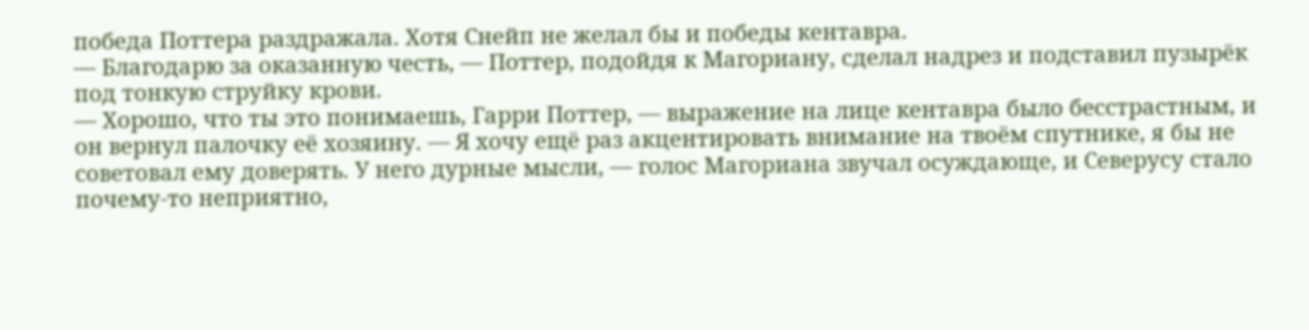победа Поттера раздражала. Хотя Снейп не желал бы и победы кентавра.
― Благодарю за оказанную честь, ― Поттер, подойдя к Магориану, сделал надрез и подставил пузырёк под тонкую струйку крови.
― Хорошо, что ты это понимаешь, Гарри Поттер, ― выражение на лице кентавра было бесстрастным, и он вернул палочку её хозяину. ― Я хочу ещё раз акцентировать внимание на твоём спутнике, я бы не советовал ему доверять. У него дурные мысли, ― голос Магориана звучал осуждающе, и Северусу стало почему-то неприятно,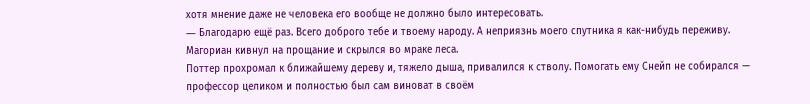хотя мнение даже не человека его вообще не должно было интересовать.
― Благодарю ещё раз. Всего доброго тебе и твоему народу. А неприязнь моего спутника я как-нибудь переживу.
Магориан кивнул на прощание и скрылся во мраке леса.
Поттер прохромал к ближайшему дереву и, тяжело дыша, привалился к стволу. Помогать ему Снейп не собирался — профессор целиком и полностью был сам виноват в своём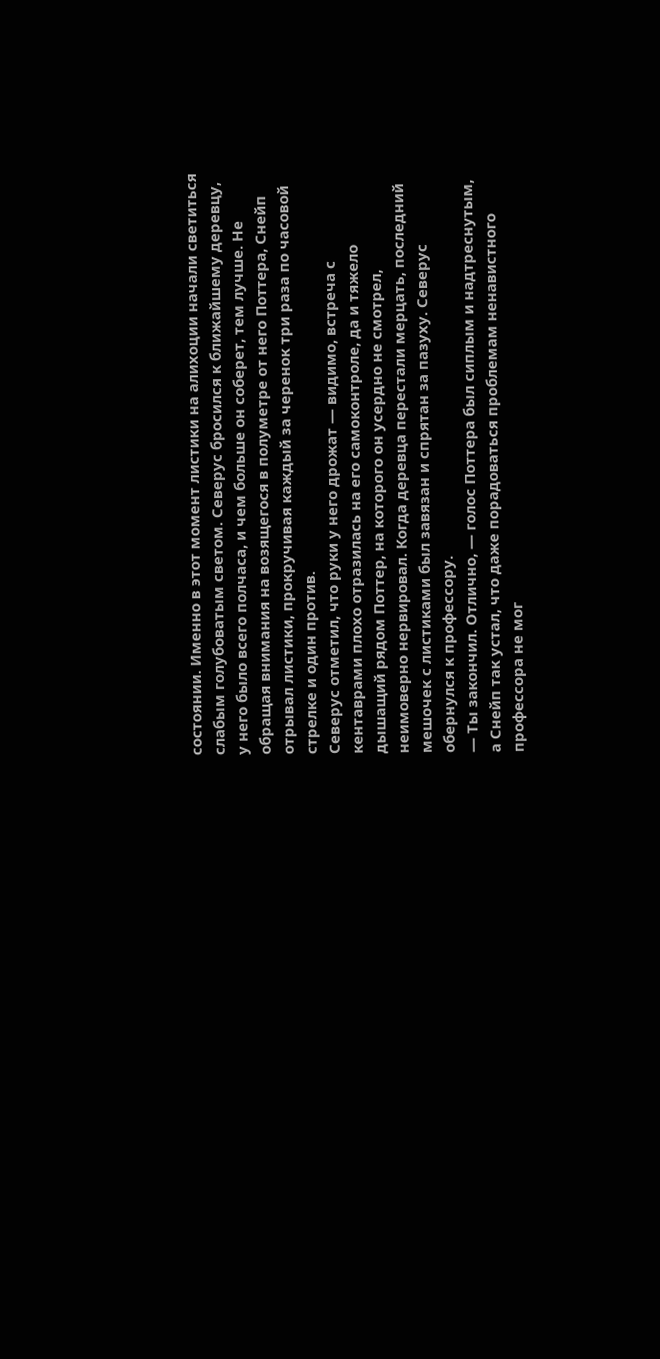состоянии. Именно в этот момент листики на алихоции начали светиться слабым голубоватым светом. Северус бросился к ближайшему деревцу, у него было всего полчаса, и чем больше он соберет, тем лучше. Не обращая внимания на возящегося в полуметре от него Поттера, Снейп отрывал листики, прокручивая каждый за черенок три раза по часовой стрелке и один против.
Северус отметил, что руки у него дрожат — видимо, встреча с кентаврами плохо отразилась на его самоконтроле, да и тяжело дышащий рядом Поттер, на которого он усердно не смотрел, неимоверно нервировал. Когда деревца перестали мерцать, последний мешочек с листиками был завязан и спрятан за пазуху. Северус обернулся к профессору.
― Ты закончил. Отлично, ― голос Поттера был сиплым и надтреснутым, а Снейп так устал, что даже порадоваться проблемам ненавистного профессора не мог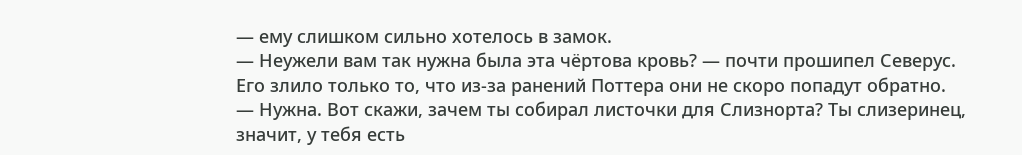— ему слишком сильно хотелось в замок.
― Неужели вам так нужна была эта чёртова кровь? ― почти прошипел Северус. Его злило только то, что из-за ранений Поттера они не скоро попадут обратно.
― Нужна. Вот скажи, зачем ты собирал листочки для Слизнорта? Ты слизеринец, значит, у тебя есть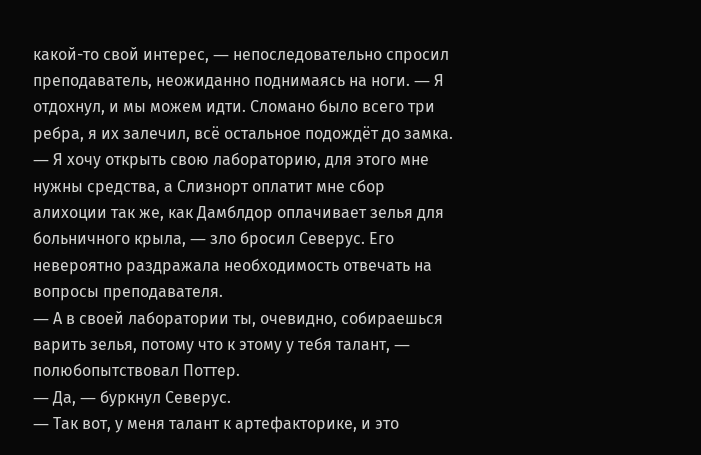какой-то свой интерес, ― непоследовательно спросил преподаватель, неожиданно поднимаясь на ноги. ― Я отдохнул, и мы можем идти. Сломано было всего три ребра, я их залечил, всё остальное подождёт до замка.
― Я хочу открыть свою лабораторию, для этого мне нужны средства, а Слизнорт оплатит мне сбор алихоции так же, как Дамблдор оплачивает зелья для больничного крыла, ― зло бросил Северус. Его невероятно раздражала необходимость отвечать на вопросы преподавателя.
― А в своей лаборатории ты, очевидно, собираешься варить зелья, потому что к этому у тебя талант, ― полюбопытствовал Поттер.
― Да, ― буркнул Северус.
― Так вот, у меня талант к артефакторике, и это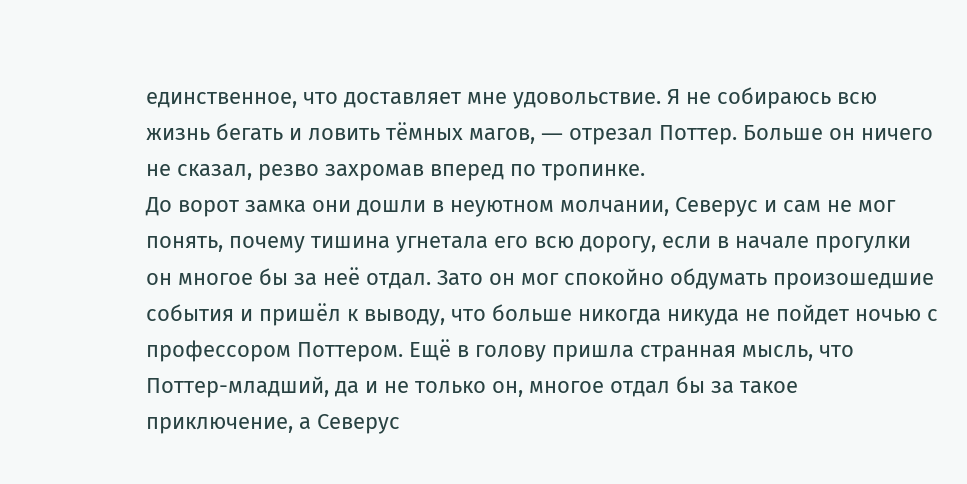единственное, что доставляет мне удовольствие. Я не собираюсь всю жизнь бегать и ловить тёмных магов, ― отрезал Поттер. Больше он ничего не сказал, резво захромав вперед по тропинке.
До ворот замка они дошли в неуютном молчании, Северус и сам не мог понять, почему тишина угнетала его всю дорогу, если в начале прогулки он многое бы за неё отдал. Зато он мог спокойно обдумать произошедшие события и пришёл к выводу, что больше никогда никуда не пойдет ночью с профессором Поттером. Ещё в голову пришла странная мысль, что Поттер-младший, да и не только он, многое отдал бы за такое приключение, а Северус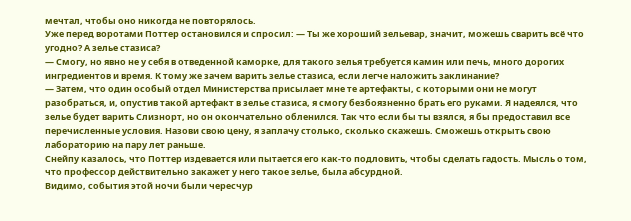мечтал, чтобы оно никогда не повторялось.
Уже перед воротами Поттер остановился и спросил: ― Ты же хороший зельевар, значит, можешь сварить всё что угодно? А зелье стазиса?
― Смогу, но явно не у себя в отведенной каморке, для такого зелья требуется камин или печь, много дорогих ингредиентов и время. К тому же зачем варить зелье стазиса, если легче наложить заклинание?
― Затем, что один особый отдел Министерства присылает мне те артефакты, с которыми они не могут разобраться, и, опустив такой артефакт в зелье стазиса, я смогу безбоязненно брать его руками. Я надеялся, что зелье будет варить Слизнорт, но он окончательно обленился. Так что если бы ты взялся, я бы предоставил все перечисленные условия. Назови свою цену, я заплачу столько, сколько скажешь. Сможешь открыть свою лабораторию на пару лет раньше.
Снейпу казалось, что Поттер издевается или пытается его как-то подловить, чтобы сделать гадость. Мысль о том, что профессор действительно закажет у него такое зелье, была абсурдной.
Видимо, события этой ночи были чересчур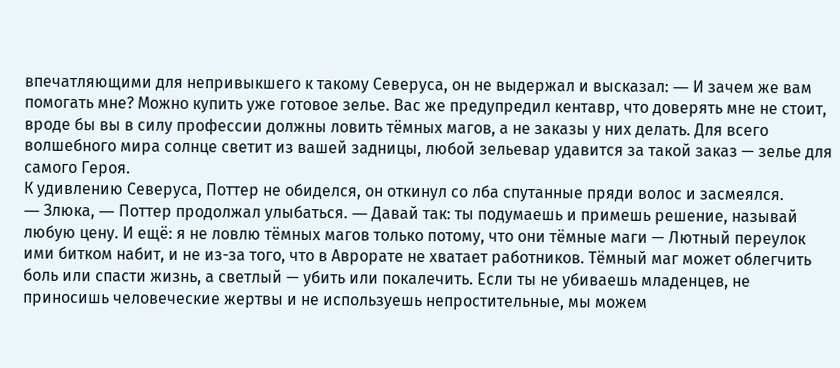впечатляющими для непривыкшего к такому Северуса, он не выдержал и высказал: ― И зачем же вам помогать мне? Можно купить уже готовое зелье. Вас же предупредил кентавр, что доверять мне не стоит, вроде бы вы в силу профессии должны ловить тёмных магов, а не заказы у них делать. Для всего волшебного мира солнце светит из вашей задницы, любой зельевар удавится за такой заказ — зелье для самого Героя.
К удивлению Северуса, Поттер не обиделся, он откинул со лба спутанные пряди волос и засмеялся.
― Злюка, ― Поттер продолжал улыбаться. ― Давай так: ты подумаешь и примешь решение, называй любую цену. И ещё: я не ловлю тёмных магов только потому, что они тёмные маги — Лютный переулок ими битком набит, и не из-за того, что в Аврорате не хватает работников. Тёмный маг может облегчить боль или спасти жизнь, а светлый — убить или покалечить. Если ты не убиваешь младенцев, не приносишь человеческие жертвы и не используешь непростительные, мы можем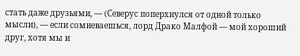стать даже друзьями, ― (Северус поперхнулся от одной только мысли), ― если сомневаешься, лорд Драко Малфой — мой хороший друг, хотя мы и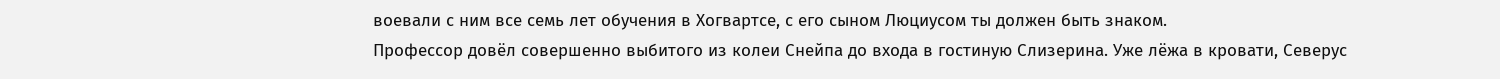воевали с ним все семь лет обучения в Хогвартсе, с его сыном Люциусом ты должен быть знаком.
Профессор довёл совершенно выбитого из колеи Снейпа до входа в гостиную Слизерина. Уже лёжа в кровати, Северус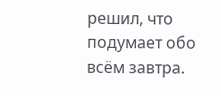решил, что подумает обо всём завтра.